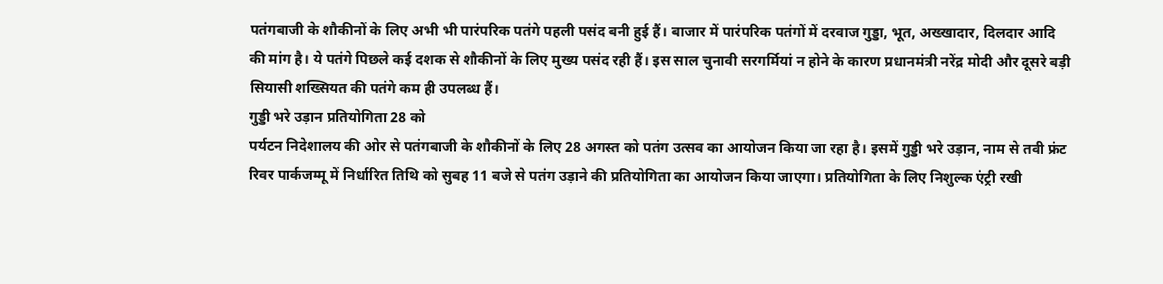पतंगबाजी के शौकीनों के लिए अभी भी पारंपरिक पतंगे पहली पसंद बनी हुई हैं। बाजार में पारंपरिक पतंगों में दरवाज गुड्डा, भूत, अख्खादार, दिलदार आदि की मांग है। ये पतंगे पिछले कई दशक से शौकीनों के लिए मुख्य पसंद रही हैं। इस साल चुनावी सरगर्मियां न होने के कारण प्रधानमंत्री नरेंद्र मोदी और दूसरे बड़ी सियासी शख्सियत की पतंगे कम ही उपलब्ध हैं।
गुड्डी भरे उड़ान प्रतियोगिता 28 को
पर्यटन निदेशालय की ओर से पतंगबाजी के शौकीनों के लिए 28 अगस्त को पतंग उत्सव का आयोजन किया जा रहा है। इसमें गुड्डी भरे उड़ान, नाम से तवी फ्रंट रिवर पार्कजम्मू में निर्धारित तिथि को सुबह 11 बजे से पतंग उड़ाने की प्रतियोगिता का आयोजन किया जाएगा। प्रतियोगिता के लिए निशुल्क एंट्री रखी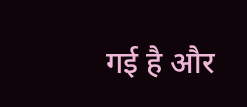गई है और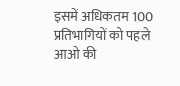इसमें अधिकतम 100 प्रतिभागियों को पहले आओ की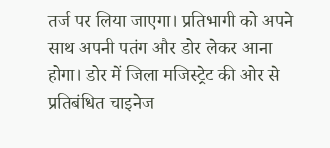तर्ज पर लिया जाएगा। प्रतिभागी को अपने साथ अपनी पतंग और डोर लेकर आना होगा। डोर में जिला मजिस्ट्रेट की ओर से प्रतिबंधित चाइनेज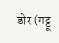डोर (गट्टू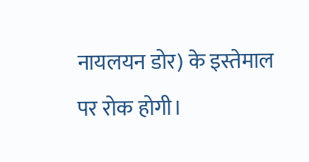नायलयन डोर) के इस्तेमाल पर रोक होगी।